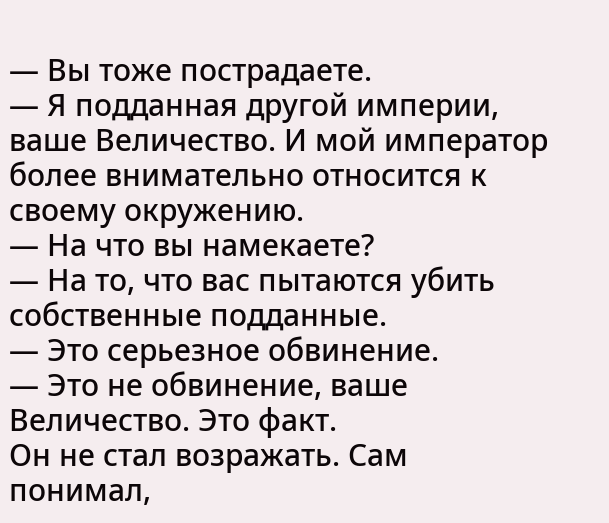― Вы тоже пострадаете.
― Я подданная другой империи, ваше Величество. И мой император более внимательно относится к своему окружению.
― На что вы намекаете?
― На то, что вас пытаются убить собственные подданные.
― Это серьезное обвинение.
― Это не обвинение, ваше Величество. Это факт.
Он не стал возражать. Сам понимал,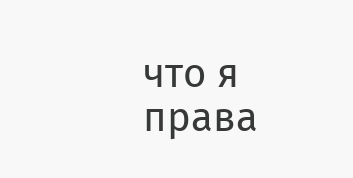что я права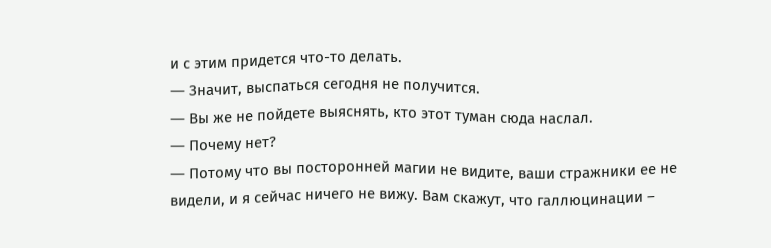и с этим придется что-то делать.
― Значит, выспаться сегодня не получится.
― Вы же не пойдете выяснять, кто этот туман сюда наслал.
― Почему нет?
― Потому что вы посторонней магии не видите, ваши стражники ее не видели, и я сейчас ничего не вижу. Вам скажут, что галлюцинации –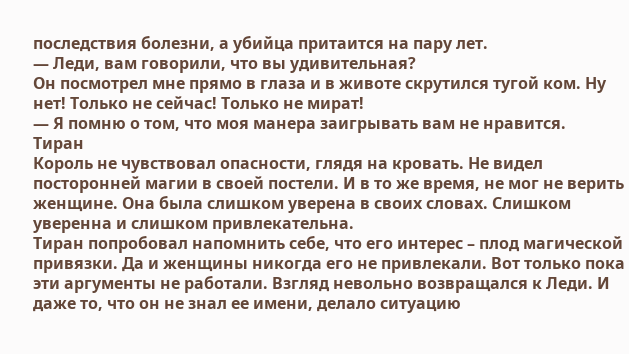последствия болезни, а убийца притаится на пару лет.
― Леди, вам говорили, что вы удивительная?
Он посмотрел мне прямо в глаза и в животе скрутился тугой ком. Ну нет! Только не сейчас! Только не мират!
― Я помню о том, что моя манера заигрывать вам не нравится.
Тиран
Король не чувствовал опасности, глядя на кровать. Не видел посторонней магии в своей постели. И в то же время, не мог не верить женщине. Она была слишком уверена в своих словах. Слишком уверенна и слишком привлекательна.
Тиран попробовал напомнить себе, что его интерес – плод магической привязки. Да и женщины никогда его не привлекали. Вот только пока эти аргументы не работали. Взгляд невольно возвращался к Леди. И даже то, что он не знал ее имени, делало ситуацию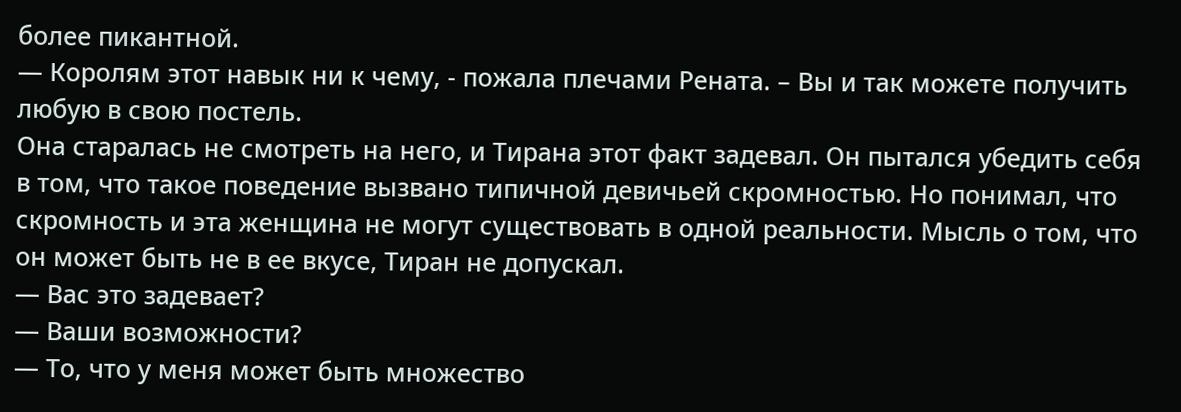более пикантной.
― Королям этот навык ни к чему, - пожала плечами Рената. – Вы и так можете получить любую в свою постель.
Она старалась не смотреть на него, и Тирана этот факт задевал. Он пытался убедить себя в том, что такое поведение вызвано типичной девичьей скромностью. Но понимал, что скромность и эта женщина не могут существовать в одной реальности. Мысль о том, что он может быть не в ее вкусе, Тиран не допускал.
― Вас это задевает?
― Ваши возможности?
― То, что у меня может быть множество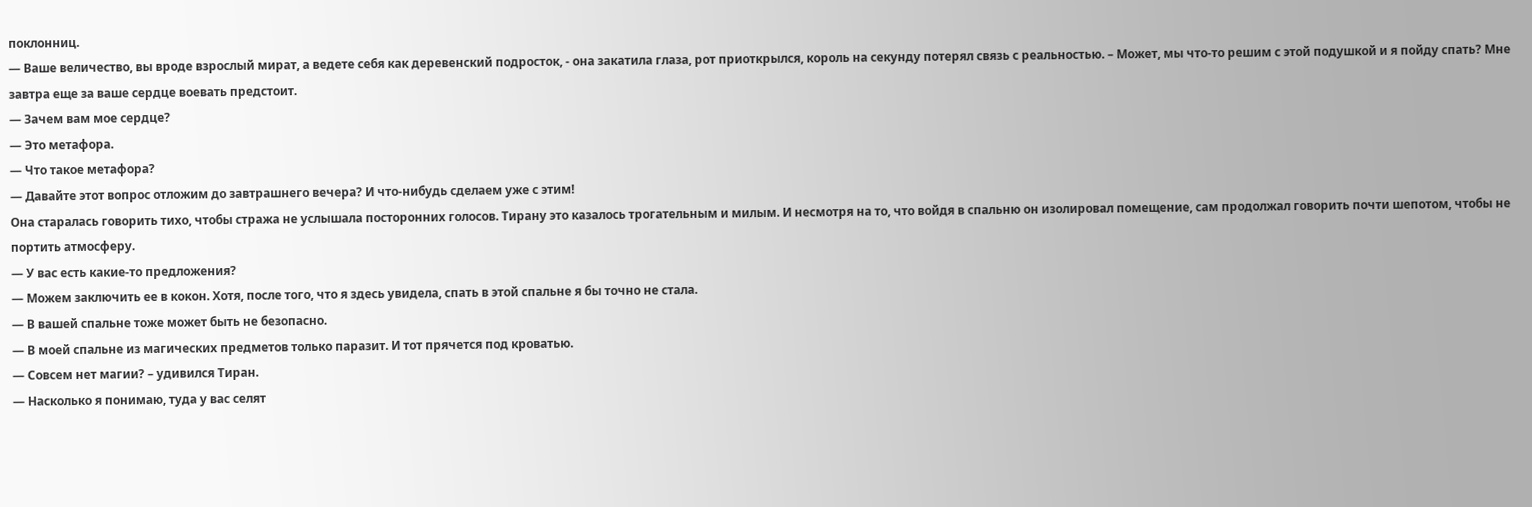поклонниц.
― Ваше величество, вы вроде взрослый мират, а ведете себя как деревенский подросток, - она закатила глаза, рот приоткрылся, король на секунду потерял связь с реальностью. – Может, мы что-то решим с этой подушкой и я пойду спать? Мне завтра еще за ваше сердце воевать предстоит.
― Зачем вам мое сердце?
― Это метафора.
― Что такое метафора?
― Давайте этот вопрос отложим до завтрашнего вечера? И что-нибудь сделаем уже с этим!
Она старалась говорить тихо, чтобы стража не услышала посторонних голосов. Тирану это казалось трогательным и милым. И несмотря на то, что войдя в спальню он изолировал помещение, сам продолжал говорить почти шепотом, чтобы не портить атмосферу.
― У вас есть какие-то предложения?
― Можем заключить ее в кокон. Хотя, после того, что я здесь увидела, спать в этой спальне я бы точно не стала.
― В вашей спальне тоже может быть не безопасно.
― В моей спальне из магических предметов только паразит. И тот прячется под кроватью.
― Совсем нет магии? – удивился Тиран.
― Насколько я понимаю, туда у вас селят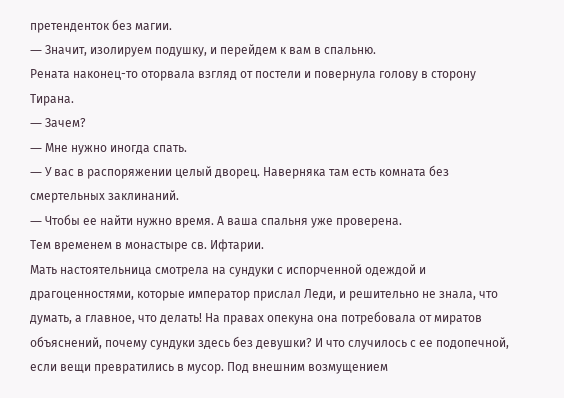претенденток без магии.
― Значит, изолируем подушку, и перейдем к вам в спальню.
Рената наконец-то оторвала взгляд от постели и повернула голову в сторону Тирана.
― Зачем?
― Мне нужно иногда спать.
― У вас в распоряжении целый дворец. Наверняка там есть комната без смертельных заклинаний.
― Чтобы ее найти нужно время. А ваша спальня уже проверена.
Тем временем в монастыре св. Ифтарии.
Мать настоятельница смотрела на сундуки с испорченной одеждой и драгоценностями, которые император прислал Леди, и решительно не знала, что думать, а главное, что делать! На правах опекуна она потребовала от миратов объяснений, почему сундуки здесь без девушки? И что случилось с ее подопечной, если вещи превратились в мусор. Под внешним возмущением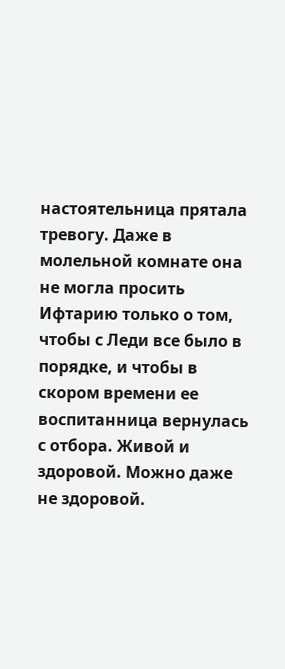настоятельница прятала тревогу. Даже в молельной комнате она не могла просить Ифтарию только о том, чтобы с Леди все было в порядке, и чтобы в скором времени ее воспитанница вернулась с отбора. Живой и здоровой. Можно даже не здоровой.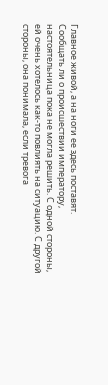Главное живой, а на ноги ее здесь поставят.
Сообщать ли о происшествии императору, настоятельница пока не могла решить. С одной стороны, ей очень хотелось как-то повлиять на ситуацию. С другой стороны, она понимала, если тревога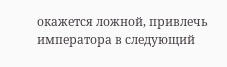окажется ложной, привлечь императора в следующий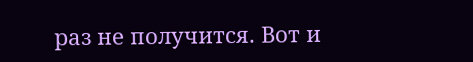раз не получится. Вот и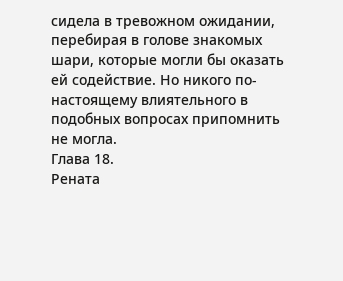сидела в тревожном ожидании, перебирая в голове знакомых шари, которые могли бы оказать ей содействие. Но никого по-настоящему влиятельного в подобных вопросах припомнить не могла.
Глава 18.
Рената